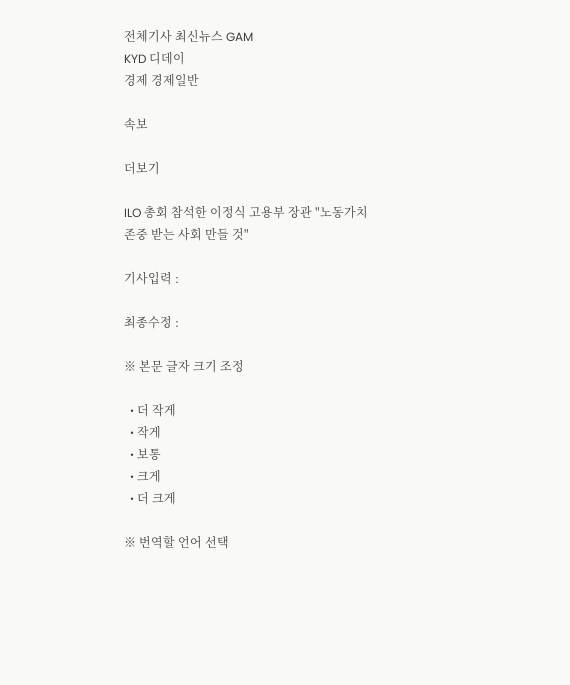전체기사 최신뉴스 GAM
KYD 디데이
경제 경제일반

속보

더보기

ILO 총회 참석한 이정식 고용부 장관 "노동가치 존중 받는 사회 만들 것"

기사입력 :

최종수정 :

※ 본문 글자 크기 조정

  • 더 작게
  • 작게
  • 보통
  • 크게
  • 더 크게

※ 번역할 언어 선택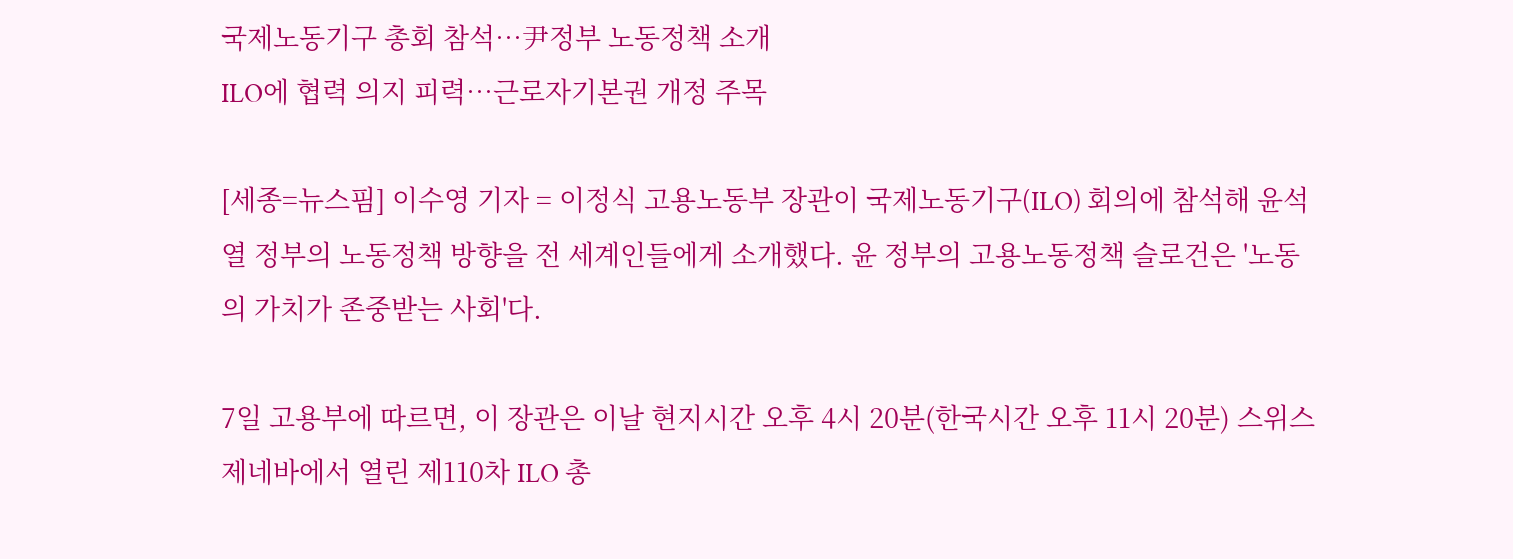국제노동기구 총회 참석…尹정부 노동정책 소개
ILO에 협력 의지 피력…근로자기본권 개정 주목

[세종=뉴스핌] 이수영 기자 = 이정식 고용노동부 장관이 국제노동기구(ILO) 회의에 참석해 윤석열 정부의 노동정책 방향을 전 세계인들에게 소개했다. 윤 정부의 고용노동정책 슬로건은 '노동의 가치가 존중받는 사회'다.

7일 고용부에 따르면, 이 장관은 이날 현지시간 오후 4시 20분(한국시간 오후 11시 20분) 스위스 제네바에서 열린 제110차 ILO 총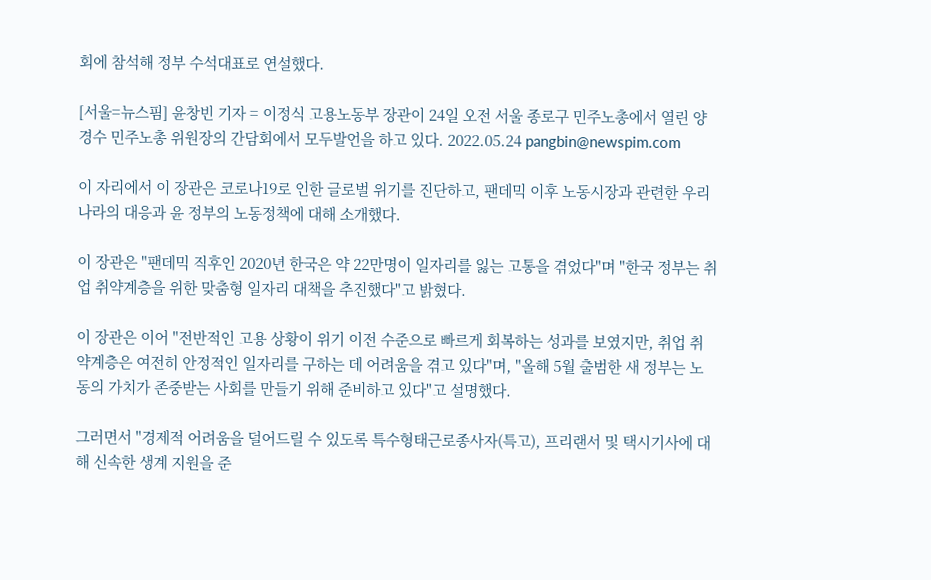회에 참석해 정부 수석대표로 연설했다.

[서울=뉴스핌] 윤창빈 기자 = 이정식 고용노동부 장관이 24일 오전 서울 종로구 민주노총에서 열린 양경수 민주노총 위원장의 간담회에서 모두발언을 하고 있다. 2022.05.24 pangbin@newspim.com

이 자리에서 이 장관은 코로나19로 인한 글로벌 위기를 진단하고, 팬데믹 이후 노동시장과 관련한 우리나라의 대응과 윤 정부의 노동정책에 대해 소개했다.

이 장관은 "팬데믹 직후인 2020년 한국은 약 22만명이 일자리를 잃는 고통을 겪었다"며 "한국 정부는 취업 취약계층을 위한 맞춤형 일자리 대책을 추진했다"고 밝혔다.

이 장관은 이어 "전반적인 고용 상황이 위기 이전 수준으로 빠르게 회복하는 성과를 보였지만, 취업 취약계층은 여전히 안정적인 일자리를 구하는 데 어려움을 겪고 있다"며, "올해 5월 출범한 새 정부는 노동의 가치가 존중받는 사회를 만들기 위해 준비하고 있다"고 설명했다.

그러면서 "경제적 어려움을 덜어드릴 수 있도록 특수형태근로종사자(특고), 프리랜서 및 택시기사에 대해 신속한 생계 지원을 준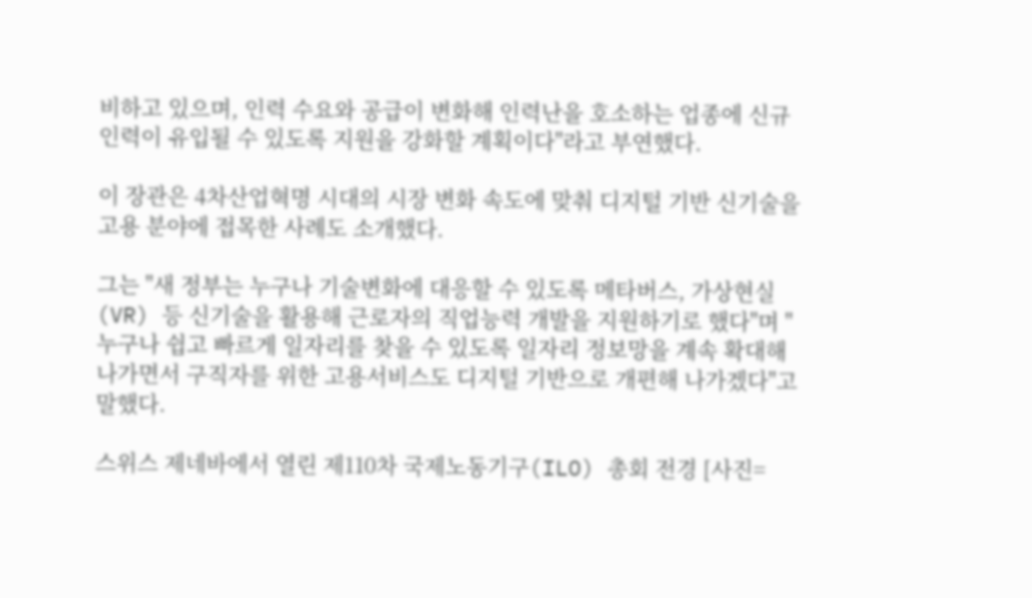비하고 있으며, 인력 수요와 공급이 변화해 인력난을 호소하는 업종에 신규인력이 유입될 수 있도록 지원을 강화할 계획이다"라고 부연했다.

이 장관은 4차산업혁명 시대의 시장 변화 속도에 맞춰 디지털 기반 신기술을 고용 분야에 접목한 사례도 소개했다.

그는 "새 정부는 누구나 기술변화에 대응할 수 있도록 메타버스, 가상현실(VR) 등 신기술을 활용해 근로자의 직업능력 개발을 지원하기로 했다"며 "누구나 쉽고 빠르게 일자리를 찾을 수 있도록 일자리 정보망을 계속 확대해 나가면서 구직자를 위한 고용서비스도 디지털 기반으로 개편해 나가겠다"고 말했다.

스위스 제네바에서 열린 제110차 국제노동기구(ILO) 총회 전경 [사진=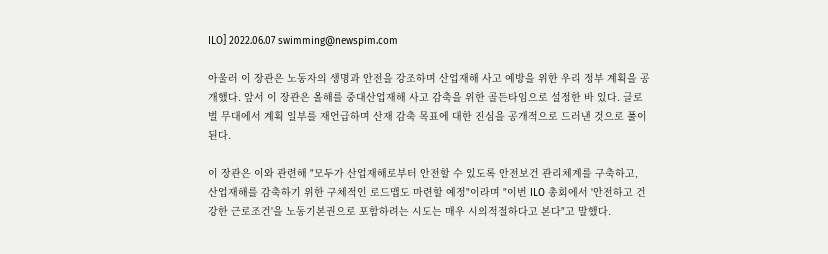ILO] 2022.06.07 swimming@newspim.com

아울러 이 장관은 노동자의 생명과 안전을 강조하며 산업재해 사고 예방을 위한 우리 정부 계획을 공개했다. 앞서 이 장관은 올해를 중대산업재해 사고 감축을 위한 골든타임으로 설정한 바 있다. 글로벌 무대에서 계획 일부를 재언급하며 산재 감축 목표에 대한 진심을 공개적으로 드러낸 것으로 풀이된다.

이 장관은 이와 관련해 "모두가 산업재해로부터 안전할 수 있도록 안전보건 관리체계를 구축하고, 산업재해를 감축하기 위한 구체적인 로드맵도 마련할 예정"이라며 "이번 ILO 총회에서 '안전하고 건강한 근로조건'을 노동기본권으로 포함하려는 시도는 매우 시의적절하다고 본다"고 말했다.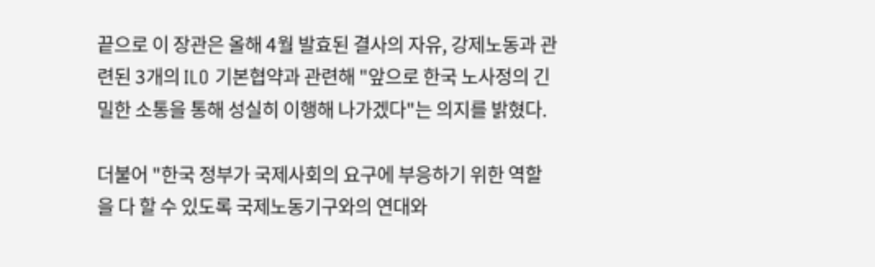끝으로 이 장관은 올해 4월 발효된 결사의 자유, 강제노동과 관련된 3개의 ILO 기본협약과 관련해 "앞으로 한국 노사정의 긴밀한 소통을 통해 성실히 이행해 나가겠다"는 의지를 밝혔다.

더불어 "한국 정부가 국제사회의 요구에 부응하기 위한 역할을 다 할 수 있도록 국제노동기구와의 연대와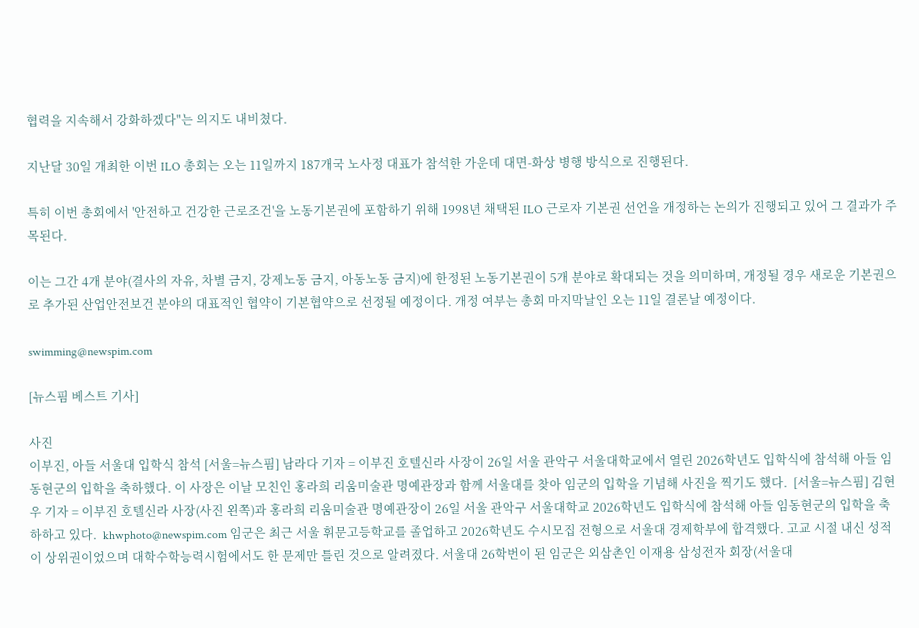협력을 지속해서 강화하겠다"는 의지도 내비쳤다.

지난달 30일 개최한 이번 ILO 총회는 오는 11일까지 187개국 노사정 대표가 참석한 가운데 대면-화상 병행 방식으로 진행된다.

특히 이번 총회에서 '안전하고 건강한 근로조건'을 노동기본권에 포함하기 위해 1998년 채택된 ILO 근로자 기본권 선언을 개정하는 논의가 진행되고 있어 그 결과가 주목된다.

이는 그간 4개 분야(결사의 자유, 차별 금지, 강제노동 금지, 아동노동 금지)에 한정된 노동기본권이 5개 분야로 확대되는 것을 의미하며, 개정될 경우 새로운 기본권으로 추가된 산업안전보건 분야의 대표적인 협약이 기본협약으로 선정될 예정이다. 개정 여부는 총회 마지막날인 오는 11일 결론날 예정이다.

swimming@newspim.com

[뉴스핌 베스트 기사]

사진
이부진, 아들 서울대 입학식 참석 [서울=뉴스핌] 남라다 기자 = 이부진 호텔신라 사장이 26일 서울 관악구 서울대학교에서 열린 2026학년도 입학식에 참석해 아들 임동현군의 입학을 축하했다. 이 사장은 이날 모친인 홍라희 리움미술관 명예관장과 함께 서울대를 찾아 임군의 입학을 기념해 사진을 찍기도 했다.  [서울=뉴스핌] 김현우 기자 = 이부진 호텔신라 사장(사진 왼쪽)과 홍라희 리움미술관 명예관장이 26일 서울 관악구 서울대학교 2026학년도 입학식에 참석해 아들 임동현군의 입학을 축하하고 있다.  khwphoto@newspim.com 임군은 최근 서울 휘문고등학교를 졸업하고 2026학년도 수시모집 전형으로 서울대 경제학부에 합격했다. 고교 시절 내신 성적이 상위권이었으며 대학수학능력시험에서도 한 문제만 틀린 것으로 알려졌다. 서울대 26학번이 된 임군은 외삼촌인 이재용 삼성전자 회장(서울대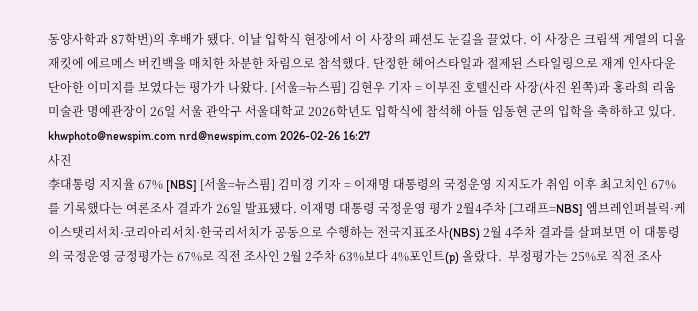동양사학과 87학번)의 후배가 됐다. 이날 입학식 현장에서 이 사장의 패션도 눈길을 끌었다. 이 사장은 크림색 계열의 디올 재킷에 에르메스 버킨백을 매치한 차분한 차림으로 참석했다. 단정한 헤어스타일과 절제된 스타일링으로 재계 인사다운 단아한 이미지를 보였다는 평가가 나왔다. [서울=뉴스핌] 김현우 기자 = 이부진 호텔신라 사장(사진 왼쪽)과 홍라희 리움미술관 명예관장이 26일 서울 관악구 서울대학교 2026학년도 입학식에 참석해 아들 임동현 군의 입학을 축하하고 있다. khwphoto@newspim.com nrd@newspim.com 2026-02-26 16:27
사진
李대통령 지지율 67% [NBS] [서울=뉴스핌] 김미경 기자 = 이재명 대통령의 국정운영 지지도가 취임 이후 최고치인 67%를 기록했다는 여론조사 결과가 26일 발표됐다. 이재명 대통령 국정운영 평가 2월4주차 [그래프=NBS] 엠브레인퍼블릭·케이스탯리서치·코리아리서치·한국리서치가 공동으로 수행하는 전국지표조사(NBS) 2월 4주차 결과를 살펴보면 이 대통령의 국정운영 긍정평가는 67%로 직전 조사인 2월 2주차 63%보다 4%포인트(p) 올랐다.  부정평가는 25%로 직전 조사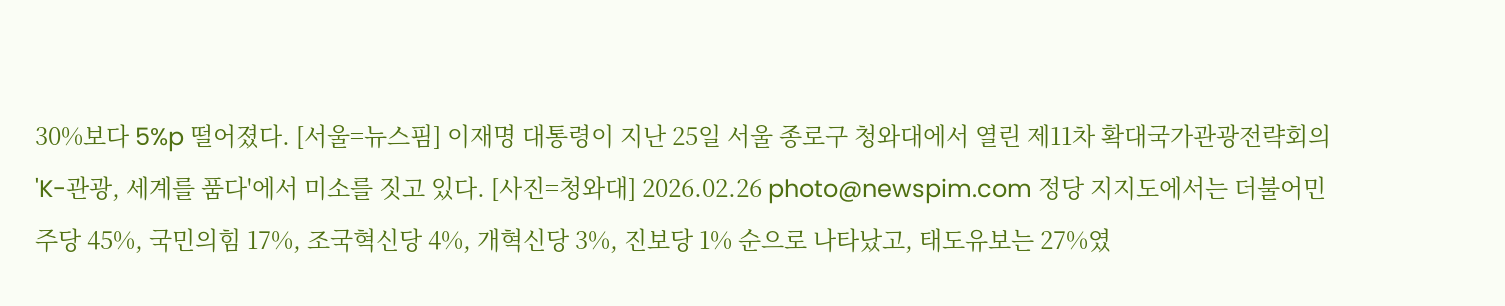30%보다 5%p 떨어졌다. [서울=뉴스핌] 이재명 대통령이 지난 25일 서울 종로구 청와대에서 열린 제11차 확대국가관광전략회의 'K-관광, 세계를 품다'에서 미소를 짓고 있다. [사진=청와대] 2026.02.26 photo@newspim.com 정당 지지도에서는 더불어민주당 45%, 국민의힘 17%, 조국혁신당 4%, 개혁신당 3%, 진보당 1% 순으로 나타났고, 태도유보는 27%였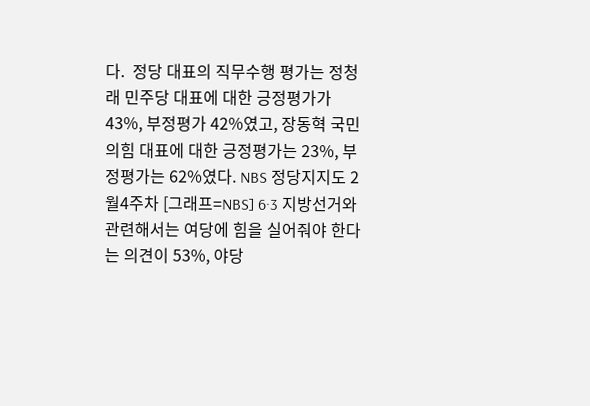다.  정당 대표의 직무수행 평가는 정청래 민주당 대표에 대한 긍정평가가 43%, 부정평가 42%였고, 장동혁 국민의힘 대표에 대한 긍정평가는 23%, 부정평가는 62%였다. NBS 정당지지도 2월4주차 [그래프=NBS] 6·3 지방선거와 관련해서는 여당에 힘을 실어줘야 한다는 의견이 53%, 야당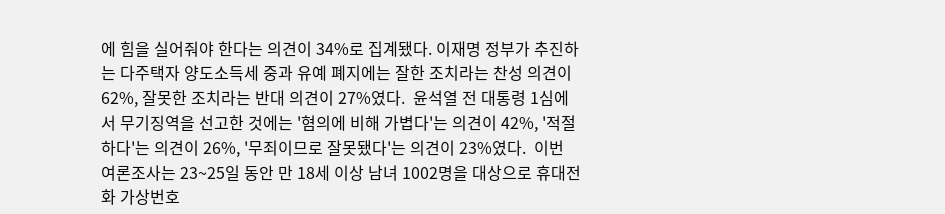에 힘을 실어줘야 한다는 의견이 34%로 집계됐다. 이재명 정부가 추진하는 다주택자 양도소득세 중과 유예 폐지에는 잘한 조치라는 찬성 의견이 62%, 잘못한 조치라는 반대 의견이 27%였다.  윤석열 전 대통령 1심에서 무기징역을 선고한 것에는 '혐의에 비해 가볍다'는 의견이 42%, '적절하다'는 의견이 26%, '무죄이므로 잘못됐다'는 의견이 23%였다.  이번 여론조사는 23~25일 동안 만 18세 이상 남녀 1002명을 대상으로 휴대전화 가상번호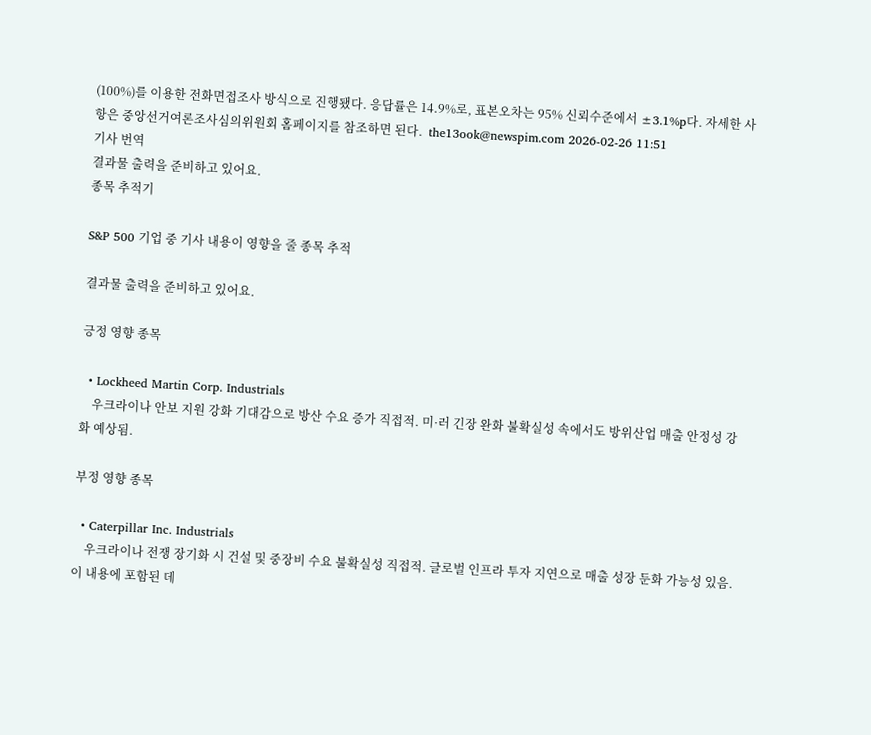(100%)를 이용한 전화면접조사 방식으로 진행됐다. 응답률은 14.9%로, 표본오차는 95% 신뢰수준에서 ±3.1%p다. 자세한 사항은 중앙선거여론조사심의위원회 홈페이지를 참조하면 된다.  the13ook@newspim.com 2026-02-26 11:51
기사 번역
결과물 출력을 준비하고 있어요.
종목 추적기

S&P 500 기업 중 기사 내용이 영향을 줄 종목 추적

결과물 출력을 준비하고 있어요.

긍정 영향 종목

  • Lockheed Martin Corp. Industrials
    우크라이나 안보 지원 강화 기대감으로 방산 수요 증가 직접적. 미·러 긴장 완화 불확실성 속에서도 방위산업 매출 안정성 강화 예상됨.

부정 영향 종목

  • Caterpillar Inc. Industrials
    우크라이나 전쟁 장기화 시 건설 및 중장비 수요 불확실성 직접적. 글로벌 인프라 투자 지연으로 매출 성장 둔화 가능성 있음.
이 내용에 포함된 데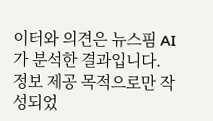이터와 의견은 뉴스핌 AI가 분석한 결과입니다. 정보 제공 목적으로만 작성되었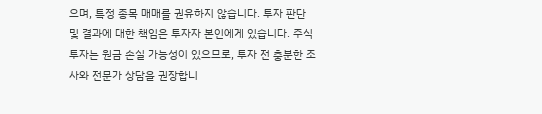으며, 특정 종목 매매를 권유하지 않습니다. 투자 판단 및 결과에 대한 책임은 투자자 본인에게 있습니다. 주식 투자는 원금 손실 가능성이 있으므로, 투자 전 충분한 조사와 전문가 상담을 권장합니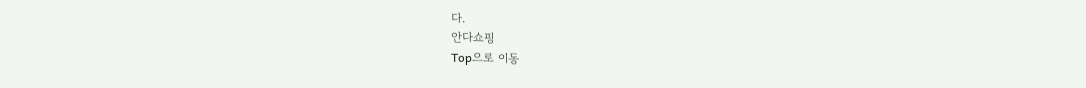다.
안다쇼핑
Top으로 이동